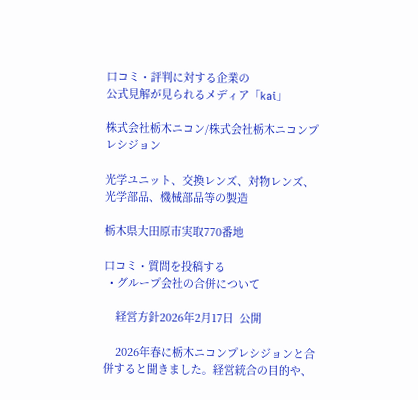口コミ・評判に対する企業の
公式見解が見られるメディア「kai」

株式会社栃木ニコン/株式会社栃木ニコンプレシジョン

光学ユニット、交換レンズ、対物レンズ、光学部品、機械部品等の製造

栃木県大田原市実取770番地

口コミ・質問を投稿する
  • グループ会社の合併について

    経営方針2026年2月17日  公開

    2026年春に栃木ニコンプレシジョンと合併すると聞きました。経営統合の目的や、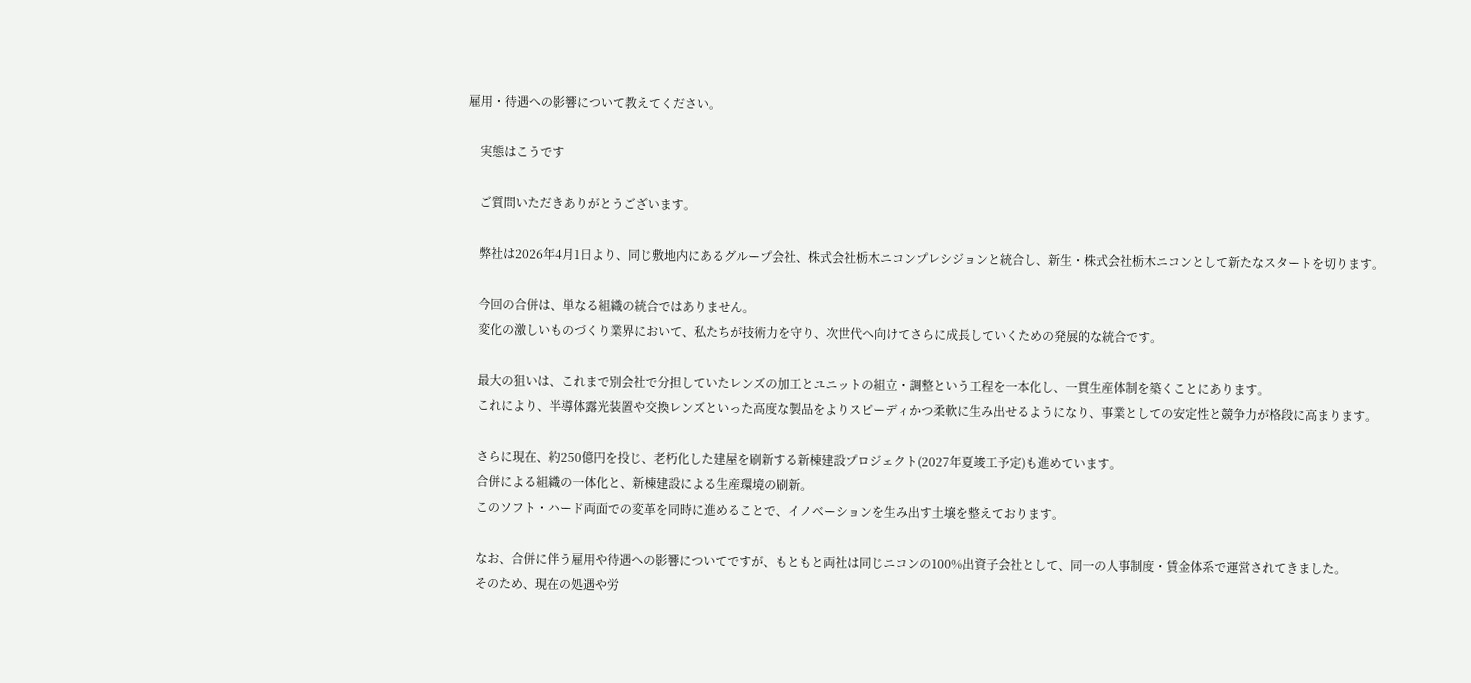雇用・待遇への影響について教えてください。

    実態はこうです

    ご質問いただきありがとうございます。

    弊社は2026年4月1日より、同じ敷地内にあるグループ会社、株式会社栃木ニコンプレシジョンと統合し、新生・株式会社栃木ニコンとして新たなスタートを切ります。

    今回の合併は、単なる組織の統合ではありません。
    変化の激しいものづくり業界において、私たちが技術力を守り、次世代へ向けてさらに成長していくための発展的な統合です。

    最大の狙いは、これまで別会社で分担していたレンズの加工とユニットの組立・調整という工程を一本化し、一貫生産体制を築くことにあります。
    これにより、半導体露光装置や交換レンズといった高度な製品をよりスピーディかつ柔軟に生み出せるようになり、事業としての安定性と競争力が格段に高まります。

    さらに現在、約250億円を投じ、老朽化した建屋を刷新する新棟建設プロジェクト(2027年夏竣工予定)も進めています。
    合併による組織の一体化と、新棟建設による生産環境の刷新。
    このソフト・ハード両面での変革を同時に進めることで、イノベーションを生み出す土壌を整えております。

    なお、合併に伴う雇用や待遇への影響についてですが、もともと両社は同じニコンの100%出資子会社として、同一の人事制度・賃金体系で運営されてきました。
    そのため、現在の処遇や労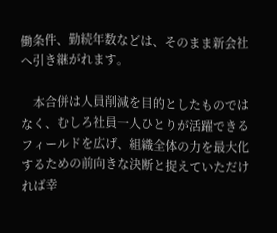働条件、勤続年数などは、そのまま新会社へ引き継がれます。

    本合併は人員削減を目的としたものではなく、むしろ社員一人ひとりが活躍できるフィールドを広げ、組織全体の力を最大化するための前向きな決断と捉えていただければ幸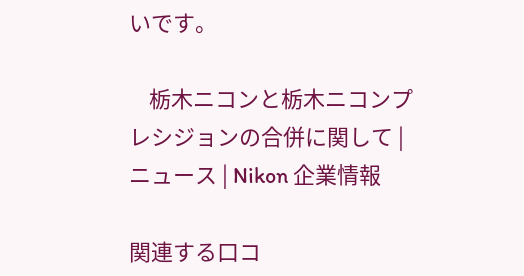いです。

    栃木ニコンと栃木ニコンプレシジョンの合併に関して | ニュース | Nikon 企業情報

関連する口コ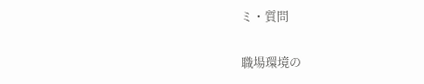ミ・質問

職場環境の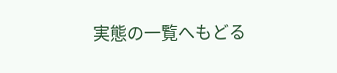実態の一覧へもどる